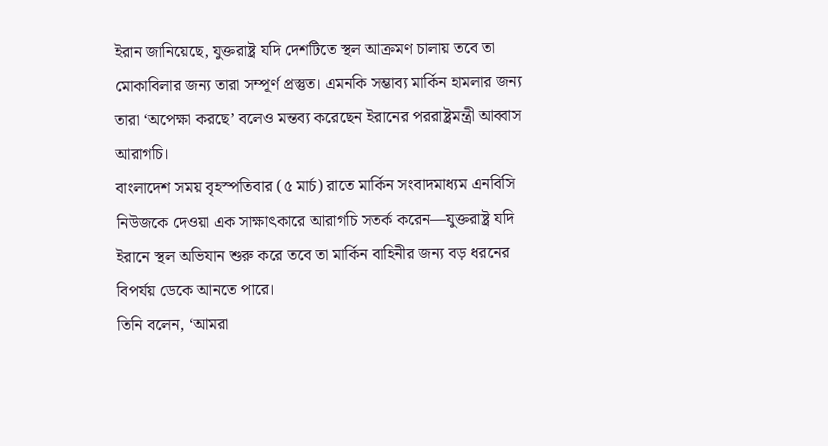ইরান জানিয়েছে, যুক্তরাষ্ট্র যদি দেশটিতে স্থল আক্রমণ চালায় তবে তা মোকাবিলার জন্য তারা সম্পূর্ণ প্রস্তুত। এমনকি সম্ভাব্য মার্কিন হামলার জন্য তারা ‘অপেক্ষা করছে’ বলেও মন্তব্য করেছেন ইরানের পররাষ্ট্রমন্ত্রী আব্বাস আরাগচি।
বাংলাদেশ সময় বৃহস্পতিবার (৫ মার্চ) রাতে মার্কিন সংবাদমাধ্যম এনবিসি নিউজকে দেওয়া এক সাক্ষাৎকারে আরাগচি সতর্ক করেন—যুক্তরাষ্ট্র যদি ইরানে স্থল অভিযান শুরু করে তবে তা মার্কিন বাহিনীর জন্য বড় ধরনের বিপর্যয় ডেকে আনতে পারে।
তিনি বলেন, ‘আমরা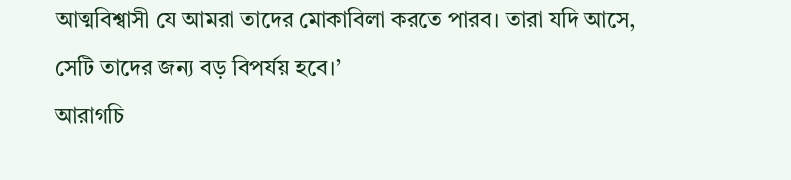আত্মবিশ্বাসী যে আমরা তাদের মোকাবিলা করতে পারব। তারা যদি আসে, সেটি তাদের জন্য বড় বিপর্যয় হবে।’
আরাগচি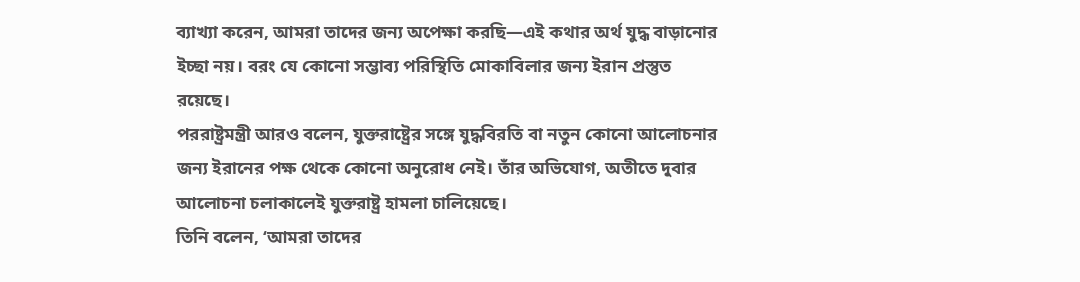ব্যাখ্যা করেন, আমরা তাদের জন্য অপেক্ষা করছি—এই কথার অর্থ যুদ্ধ বাড়ানোর ইচ্ছা নয়। বরং যে কোনো সম্ভাব্য পরিস্থিতি মোকাবিলার জন্য ইরান প্রস্তুত রয়েছে।
পররাষ্ট্রমন্ত্রী আরও বলেন, যুক্তরাষ্ট্রের সঙ্গে যুদ্ধবিরতি বা নতুন কোনো আলোচনার জন্য ইরানের পক্ষ থেকে কোনো অনুরোধ নেই। তাঁর অভিযোগ, অতীতে দুবার আলোচনা চলাকালেই যুক্তরাষ্ট্র হামলা চালিয়েছে।
তিনি বলেন, ‘আমরা তাদের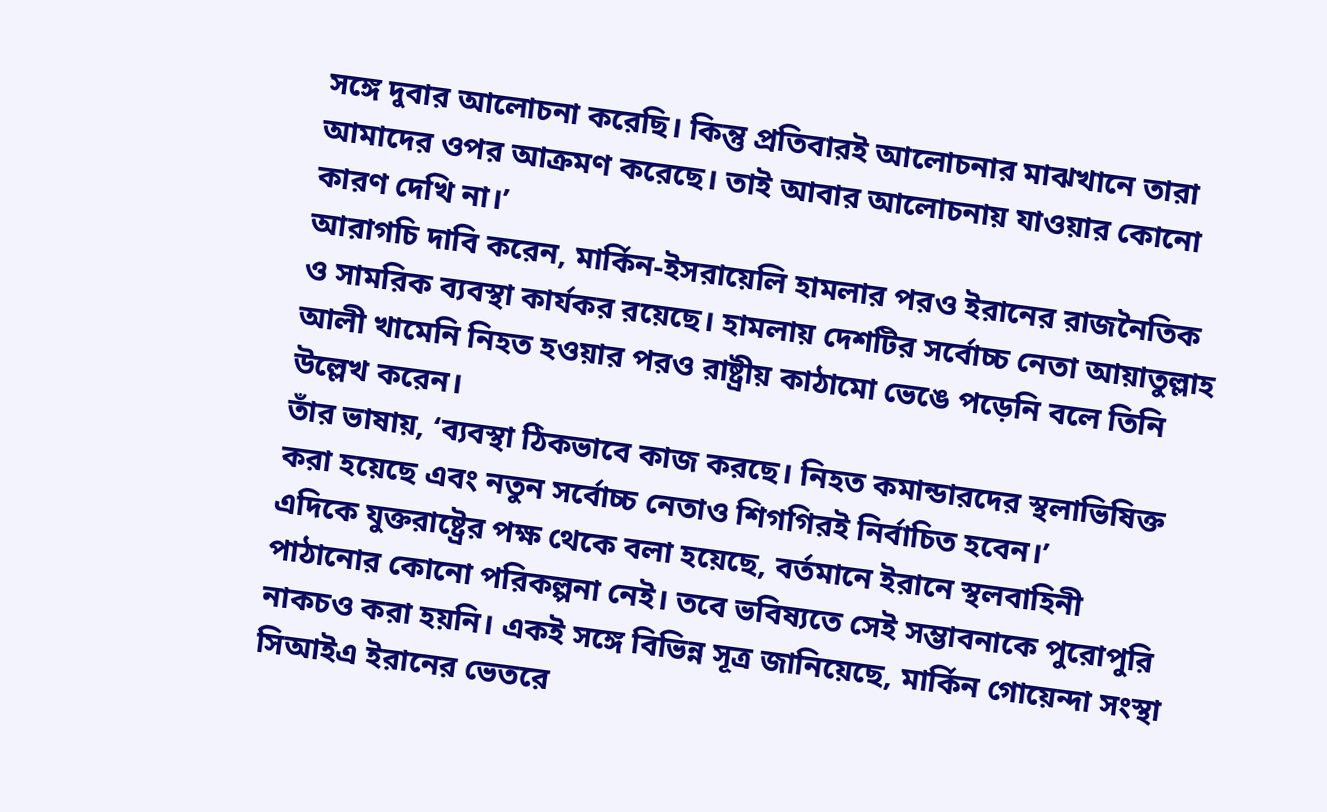সঙ্গে দুবার আলোচনা করেছি। কিন্তু প্রতিবারই আলোচনার মাঝখানে তারা আমাদের ওপর আক্রমণ করেছে। তাই আবার আলোচনায় যাওয়ার কোনো কারণ দেখি না।’
আরাগচি দাবি করেন, মার্কিন-ইসরায়েলি হামলার পরও ইরানের রাজনৈতিক ও সামরিক ব্যবস্থা কার্যকর রয়েছে। হামলায় দেশটির সর্বোচ্চ নেতা আয়াতুল্লাহ আলী খামেনি নিহত হওয়ার পরও রাষ্ট্রীয় কাঠামো ভেঙে পড়েনি বলে তিনি উল্লেখ করেন।
তাঁর ভাষায়, ‘ব্যবস্থা ঠিকভাবে কাজ করছে। নিহত কমান্ডারদের স্থলাভিষিক্ত করা হয়েছে এবং নতুন সর্বোচ্চ নেতাও শিগগিরই নির্বাচিত হবেন।’
এদিকে যুক্তরাষ্ট্রের পক্ষ থেকে বলা হয়েছে, বর্তমানে ইরানে স্থলবাহিনী পাঠানোর কোনো পরিকল্পনা নেই। তবে ভবিষ্যতে সেই সম্ভাবনাকে পুরোপুরি নাকচও করা হয়নি। একই সঙ্গে বিভিন্ন সূত্র জানিয়েছে, মার্কিন গোয়েন্দা সংস্থা সিআইএ ইরানের ভেতরে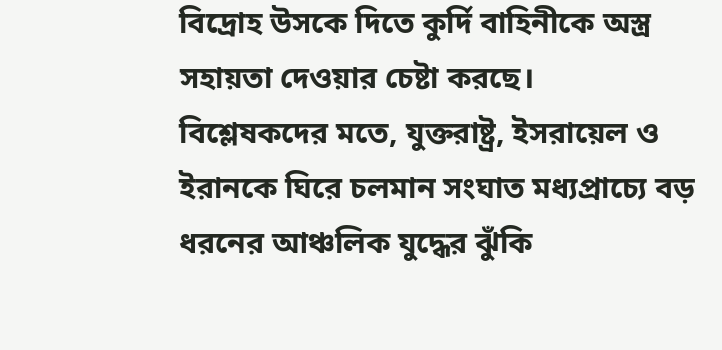বিদ্রোহ উসকে দিতে কুর্দি বাহিনীকে অস্ত্র সহায়তা দেওয়ার চেষ্টা করছে।
বিশ্লেষকদের মতে, যুক্তরাষ্ট্র, ইসরায়েল ও ইরানকে ঘিরে চলমান সংঘাত মধ্যপ্রাচ্যে বড় ধরনের আঞ্চলিক যুদ্ধের ঝুঁকি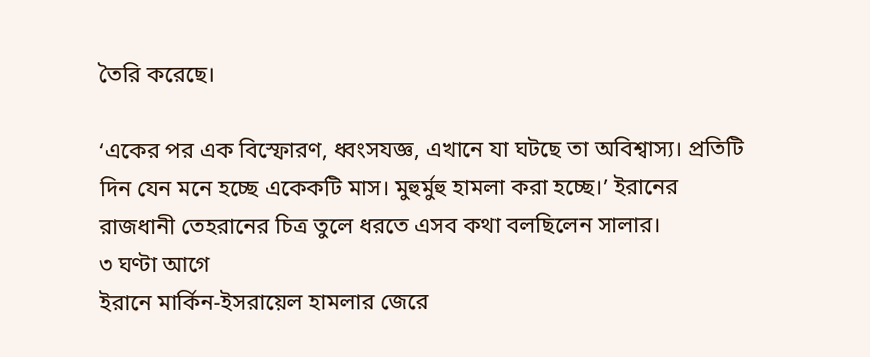তৈরি করেছে।

‘একের পর এক বিস্ফোরণ, ধ্বংসযজ্ঞ, এখানে যা ঘটছে তা অবিশ্বাস্য। প্রতিটি দিন যেন মনে হচ্ছে একেকটি মাস। মুহুর্মুহু হামলা করা হচ্ছে।’ ইরানের রাজধানী তেহরানের চিত্র তুলে ধরতে এসব কথা বলছিলেন সালার।
৩ ঘণ্টা আগে
ইরানে মার্কিন-ইসরায়েল হামলার জেরে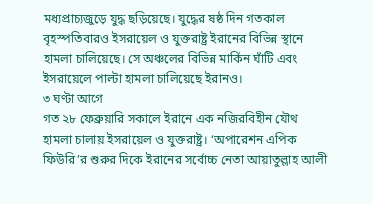মধ্যপ্রাচ্যজুড়ে যুদ্ধ ছড়িয়েছে। যুদ্ধের ষষ্ঠ দিন গতকাল বৃহস্পতিবারও ইসরায়েল ও যুক্তরাষ্ট্র ইরানের বিভিন্ন স্থানে হামলা চালিয়েছে। সে অঞ্চলের বিভিন্ন মার্কিন ঘাঁটি এবং ইসরায়েলে পাল্টা হামলা চালিয়েছে ইরানও।
৩ ঘণ্টা আগে
গত ২৮ ফেব্রুয়ারি সকালে ইরানে এক নজিরবিহীন যৌথ হামলা চালায় ইসরায়েল ও যুক্তরাষ্ট্র। ‘অপারেশন এপিক ফিউরি’র শুরুর দিকে ইরানের সর্বোচ্চ নেতা আয়াতুল্লাহ আলী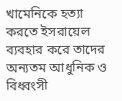খামেনিকে হত্যা করতে ইসরায়েল ব্যবহার করে তাদের অন্যতম আধুনিক ও বিধ্বংসী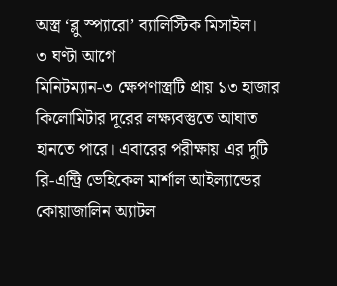অস্ত্র ‘ব্লু স্প্যারো’ ব্যালিস্টিক মিসাইল।
৩ ঘণ্টা আগে
মিনিটম্যান-৩ ক্ষেপণাস্ত্রটি প্রায় ১৩ হাজার কিলোমিটার দূরের লক্ষ্যবস্তুতে আঘাত হানতে পারে। এবারের পরীক্ষায় এর দুটি রি-এন্ট্রি ভেহিকেল মার্শাল আইল্যান্ডের কোয়াজালিন অ্যাটল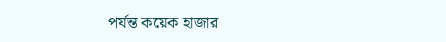পর্যন্ত কয়েক হাজার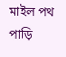মাইল পথ পাড়ি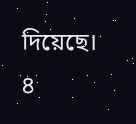দিয়েছে।
৪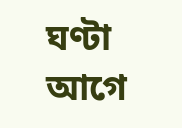ঘণ্টা আগে